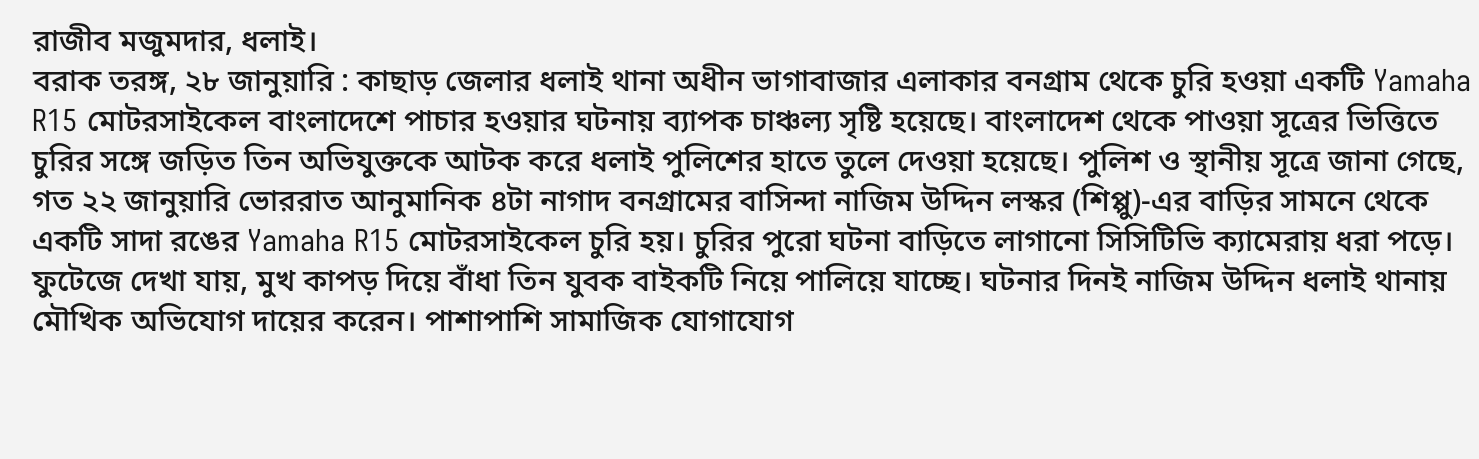রাজীব মজুমদার, ধলাই।
বরাক তরঙ্গ, ২৮ জানুয়ারি : কাছাড় জেলার ধলাই থানা অধীন ভাগাবাজার এলাকার বনগ্রাম থেকে চুরি হওয়া একটি Yamaha R15 মোটরসাইকেল বাংলাদেশে পাচার হওয়ার ঘটনায় ব্যাপক চাঞ্চল্য সৃষ্টি হয়েছে। বাংলাদেশ থেকে পাওয়া সূত্রের ভিত্তিতে চুরির সঙ্গে জড়িত তিন অভিযুক্তকে আটক করে ধলাই পুলিশের হাতে তুলে দেওয়া হয়েছে। পুলিশ ও স্থানীয় সূত্রে জানা গেছে, গত ২২ জানুয়ারি ভোররাত আনুমানিক ৪টা নাগাদ বনগ্রামের বাসিন্দা নাজিম উদ্দিন লস্কর (শিপ্পু)-এর বাড়ির সামনে থেকে একটি সাদা রঙের Yamaha R15 মোটরসাইকেল চুরি হয়। চুরির পুরো ঘটনা বাড়িতে লাগানো সিসিটিভি ক্যামেরায় ধরা পড়ে। ফুটেজে দেখা যায়, মুখ কাপড় দিয়ে বাঁধা তিন যুবক বাইকটি নিয়ে পালিয়ে যাচ্ছে। ঘটনার দিনই নাজিম উদ্দিন ধলাই থানায় মৌখিক অভিযোগ দায়ের করেন। পাশাপাশি সামাজিক যোগাযোগ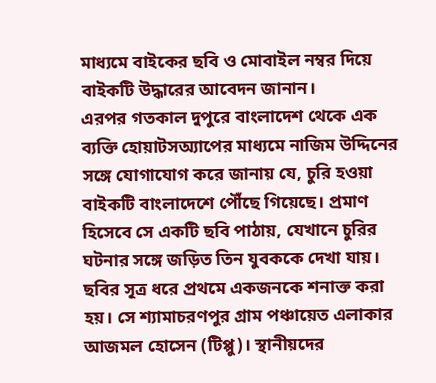মাধ্যমে বাইকের ছবি ও মোবাইল নম্বর দিয়ে বাইকটি উদ্ধারের আবেদন জানান।
এরপর গতকাল দুপুরে বাংলাদেশ থেকে এক ব্যক্তি হোয়াটসঅ্যাপের মাধ্যমে নাজিম উদ্দিনের সঙ্গে যোগাযোগ করে জানায় যে, চুরি হওয়া বাইকটি বাংলাদেশে পৌঁছে গিয়েছে। প্রমাণ হিসেবে সে একটি ছবি পাঠায়, যেখানে চুরির ঘটনার সঙ্গে জড়িত তিন যুবককে দেখা যায়। ছবির সূত্র ধরে প্রথমে একজনকে শনাক্ত করা হয়। সে শ্যামাচরণপুর গ্রাম পঞ্চায়েত এলাকার আজমল হোসেন (টিপ্পু)। স্থানীয়দের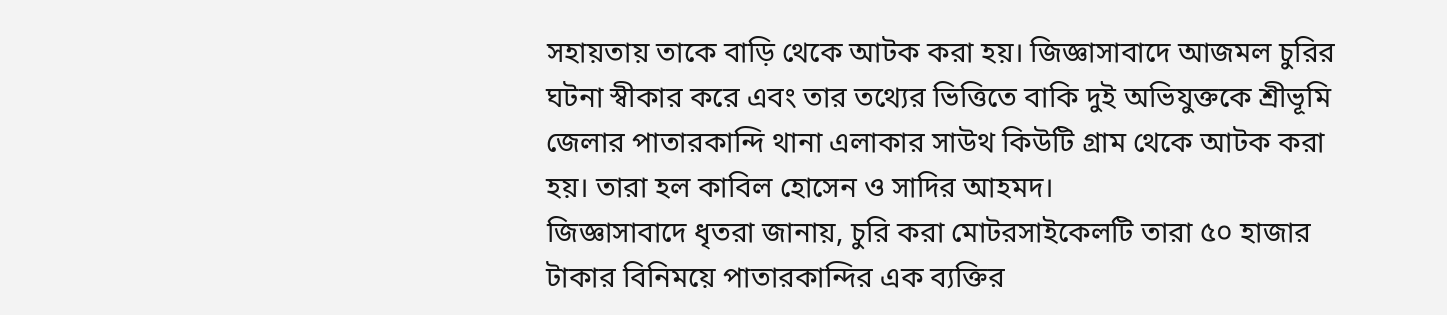সহায়তায় তাকে বাড়ি থেকে আটক করা হয়। জিজ্ঞাসাবাদে আজমল চুরির ঘটনা স্বীকার করে এবং তার তথ্যের ভিত্তিতে বাকি দুই অভিযুক্তকে শ্রীভূমি জেলার পাতারকান্দি থানা এলাকার সাউথ কিউটি গ্রাম থেকে আটক করা হয়। তারা হল কাবিল হোসেন ও সাদির আহমদ।
জিজ্ঞাসাবাদে ধৃতরা জানায়, চুরি করা মোটরসাইকেলটি তারা ৫০ হাজার টাকার বিনিময়ে পাতারকান্দির এক ব্যক্তির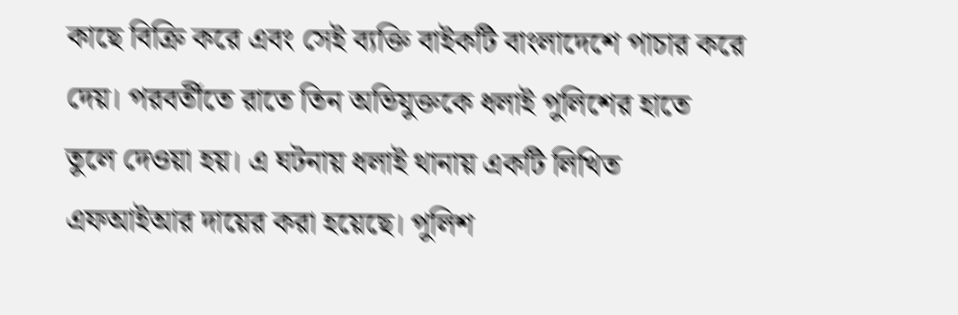কাছে বিক্রি করে এবং সেই ব্যক্তি বাইকটি বাংলাদেশে পাচার করে দেয়। পরবর্তীতে রাতে তিন অভিযুক্তকে ধলাই পুলিশের হাতে তুলে দেওয়া হয়। এ ঘটনায় ধলাই থানায় একটি লিখিত এফআইআর দায়ের করা হয়েছে। পুলিশ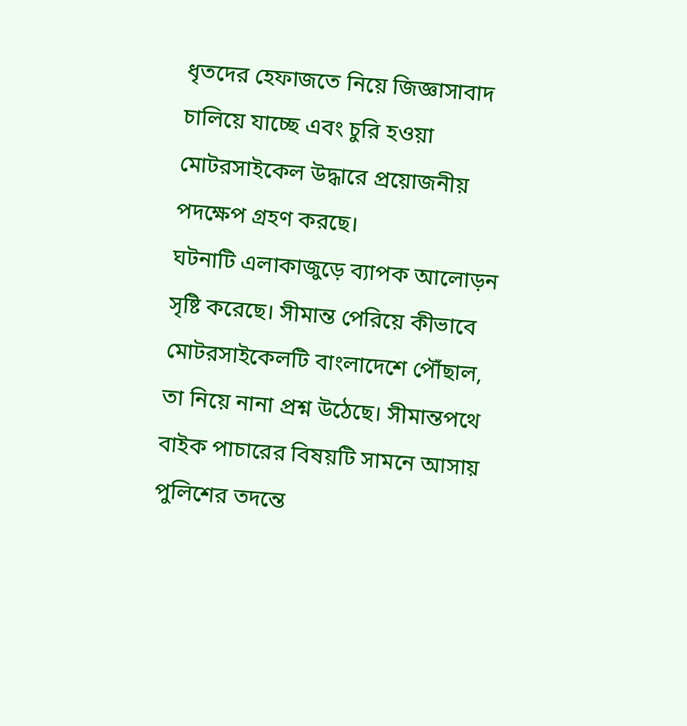ধৃতদের হেফাজতে নিয়ে জিজ্ঞাসাবাদ চালিয়ে যাচ্ছে এবং চুরি হওয়া মোটরসাইকেল উদ্ধারে প্রয়োজনীয় পদক্ষেপ গ্রহণ করছে।
ঘটনাটি এলাকাজুড়ে ব্যাপক আলোড়ন সৃষ্টি করেছে। সীমান্ত পেরিয়ে কীভাবে মোটরসাইকেলটি বাংলাদেশে পৌঁছাল, তা নিয়ে নানা প্রশ্ন উঠেছে। সীমান্তপথে বাইক পাচারের বিষয়টি সামনে আসায় পুলিশের তদন্তে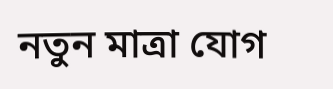নতুন মাত্রা যোগ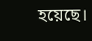হয়েছে।